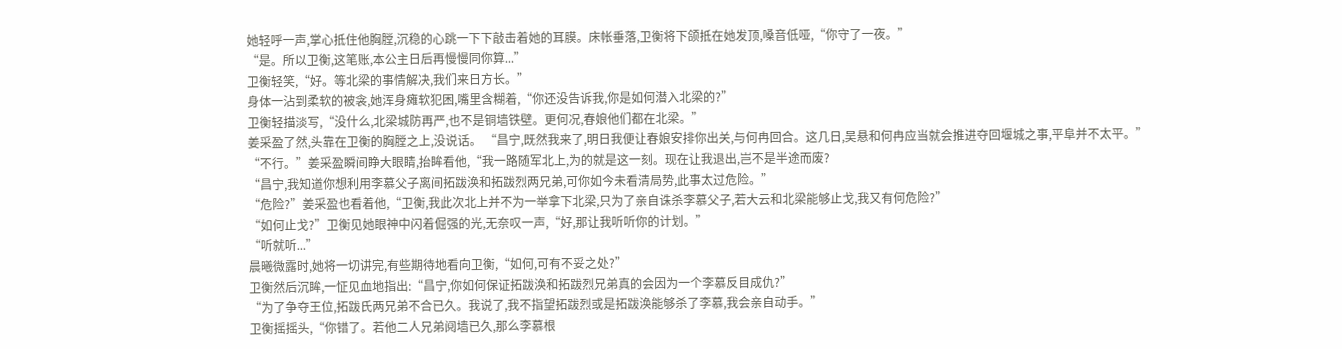她轻呼一声,掌心抵住他胸膛,沉稳的心跳一下下敲击着她的耳膜。床帐垂落,卫衡将下颌抵在她发顶,嗓音低哑,“你守了一夜。”
“是。所以卫衡,这笔账,本公主日后再慢慢同你算...”
卫衡轻笑,“好。等北梁的事情解决,我们来日方长。”
身体一沾到柔软的被衾,她浑身瘫软犯困,嘴里含糊着,“你还没告诉我,你是如何潜入北梁的?”
卫衡轻描淡写,“没什么,北梁城防再严,也不是铜墙铁壁。更何况,春娘他们都在北梁。”
姜采盈了然,头靠在卫衡的胸膛之上,没说话。 “昌宁,既然我来了,明日我便让春娘安排你出关,与何冉回合。这几日,吴悬和何冉应当就会推进夺回堰城之事,平阜并不太平。”
“不行。”姜采盈瞬间睁大眼睛,抬眸看他,“我一路随军北上,为的就是这一刻。现在让我退出,岂不是半途而废?
“昌宁,我知道你想利用李慕父子离间拓跋涣和拓跋烈两兄弟,可你如今未看清局势,此事太过危险。”
“危险?”姜采盈也看着他,“卫衡,我此次北上并不为一举拿下北梁,只为了亲自诛杀李慕父子,若大云和北梁能够止戈,我又有何危险?”
“如何止戈?”卫衡见她眼神中闪着倔强的光,无奈叹一声,“好,那让我听听你的计划。”
“听就听...”
晨曦微露时,她将一切讲完,有些期待地看向卫衡,“如何,可有不妥之处?”
卫衡然后沉眸,一怔见血地指出:“昌宁,你如何保证拓跋涣和拓跋烈兄弟真的会因为一个李慕反目成仇?”
“为了争夺王位,拓跋氏两兄弟不合已久。我说了,我不指望拓跋烈或是拓跋涣能够杀了李慕,我会亲自动手。”
卫衡摇摇头,“你错了。若他二人兄弟阋墙已久,那么李慕根